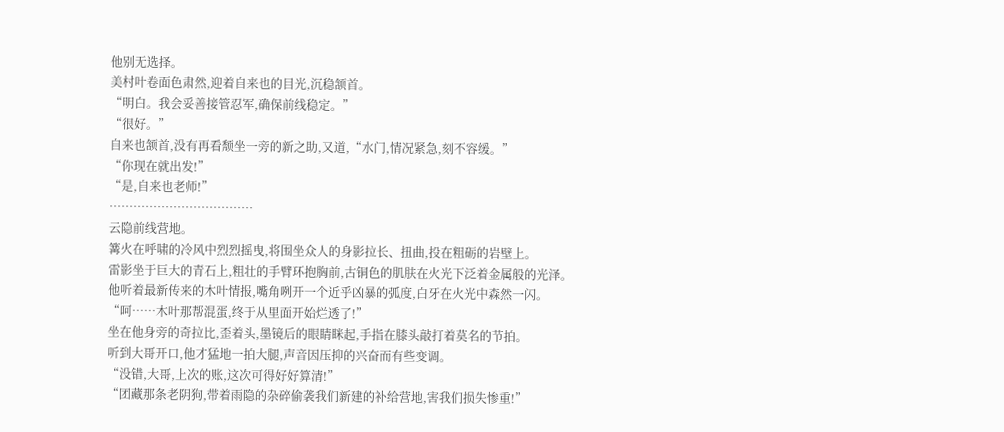他别无选择。
美村叶卷面色肃然,迎着自来也的目光,沉稳颔首。
“明白。我会妥善接管忍军,确保前线稳定。”
“很好。”
自来也颔首,没有再看颓坐一旁的新之助,又道,“水门,情况紧急,刻不容缓。”
“你现在就出发!”
“是,自来也老师!”
………………………………
云隐前线营地。
篝火在呼啸的冷风中烈烈摇曳,将围坐众人的身影拉长、扭曲,投在粗砺的岩壁上。
雷影坐于巨大的青石上,粗壮的手臂环抱胸前,古铜色的肌肤在火光下泛着金属般的光泽。
他听着最新传来的木叶情报,嘴角咧开一个近乎凶暴的弧度,白牙在火光中森然一闪。
“呵……木叶那帮混蛋,终于从里面开始烂透了!”
坐在他身旁的奇拉比,歪着头,墨镜后的眼睛眯起,手指在膝头敲打着莫名的节拍。
听到大哥开口,他才猛地一拍大腿,声音因压抑的兴奋而有些变调。
“没错,大哥,上次的账,这次可得好好算清!”
“团藏那条老阴狗,带着雨隐的杂碎偷袭我们新建的补给营地,害我们损失惨重!”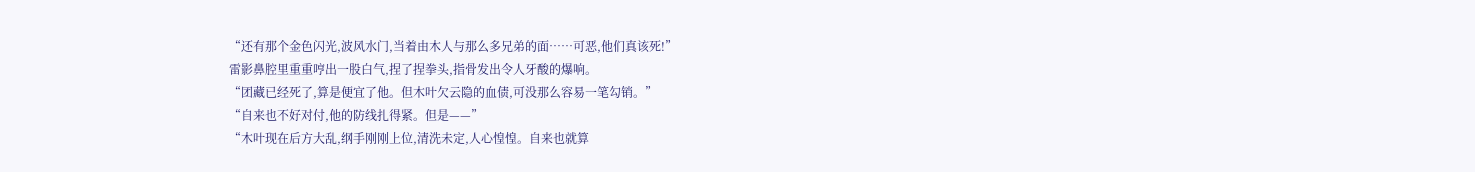“还有那个金色闪光,波风水门,当着由木人与那么多兄弟的面……可恶,他们真该死!”
雷影鼻腔里重重哼出一股白气,捏了捏拳头,指骨发出令人牙酸的爆响。
“团藏已经死了,算是便宜了他。但木叶欠云隐的血债,可没那么容易一笔勾销。”
“自来也不好对付,他的防线扎得紧。但是——”
“木叶现在后方大乱,纲手刚刚上位,清洗未定,人心惶惶。自来也就算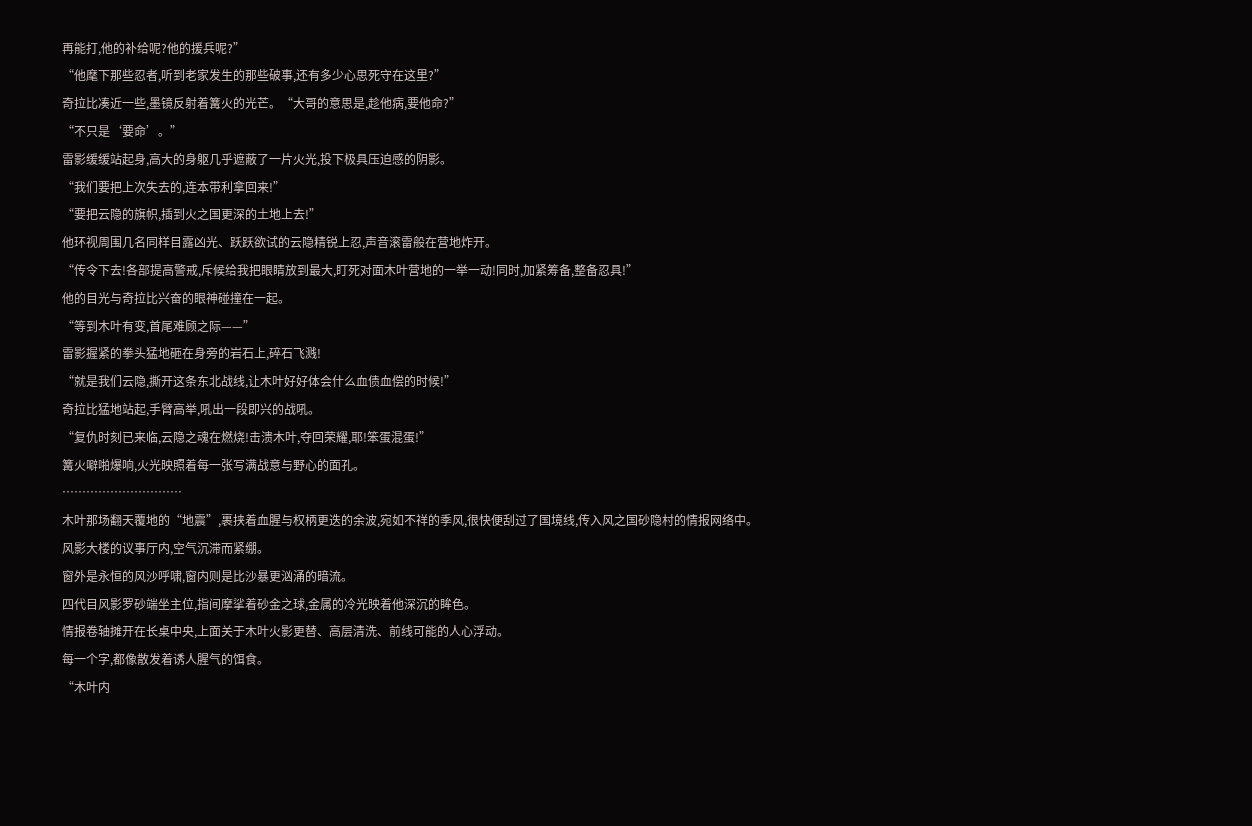再能打,他的补给呢?他的援兵呢?”
“他麾下那些忍者,听到老家发生的那些破事,还有多少心思死守在这里?”
奇拉比凑近一些,墨镜反射着篝火的光芒。“大哥的意思是,趁他病,要他命?”
“不只是‘要命’。”
雷影缓缓站起身,高大的身躯几乎遮蔽了一片火光,投下极具压迫感的阴影。
“我们要把上次失去的,连本带利拿回来!”
“要把云隐的旗帜,插到火之国更深的土地上去!”
他环视周围几名同样目露凶光、跃跃欲试的云隐精锐上忍,声音滚雷般在营地炸开。
“传令下去!各部提高警戒,斥候给我把眼睛放到最大,盯死对面木叶营地的一举一动!同时,加紧筹备,整备忍具!”
他的目光与奇拉比兴奋的眼神碰撞在一起。
“等到木叶有变,首尾难顾之际——”
雷影握紧的拳头猛地砸在身旁的岩石上,碎石飞溅!
“就是我们云隐,撕开这条东北战线,让木叶好好体会什么血债血偿的时候!”
奇拉比猛地站起,手臂高举,吼出一段即兴的战吼。
“复仇时刻已来临,云隐之魂在燃烧!击溃木叶,夺回荣耀,耶!笨蛋混蛋!”
篝火噼啪爆响,火光映照着每一张写满战意与野心的面孔。
…………………………
木叶那场翻天覆地的“地震”,裹挟着血腥与权柄更迭的余波,宛如不祥的季风,很快便刮过了国境线,传入风之国砂隐村的情报网络中。
风影大楼的议事厅内,空气沉滞而紧绷。
窗外是永恒的风沙呼啸,窗内则是比沙暴更汹涌的暗流。
四代目风影罗砂端坐主位,指间摩挲着砂金之球,金属的冷光映着他深沉的眸色。
情报卷轴摊开在长桌中央,上面关于木叶火影更替、高层清洗、前线可能的人心浮动。
每一个字,都像散发着诱人腥气的饵食。
“木叶内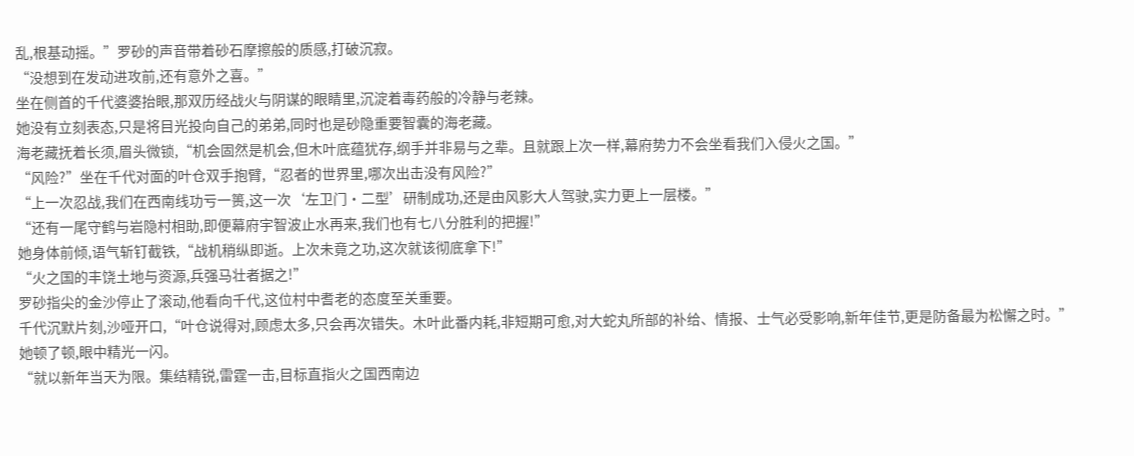乱,根基动摇。”罗砂的声音带着砂石摩擦般的质感,打破沉寂。
“没想到在发动进攻前,还有意外之喜。”
坐在侧首的千代婆婆抬眼,那双历经战火与阴谋的眼睛里,沉淀着毒药般的冷静与老辣。
她没有立刻表态,只是将目光投向自己的弟弟,同时也是砂隐重要智囊的海老藏。
海老藏抚着长须,眉头微锁,“机会固然是机会,但木叶底蕴犹存,纲手并非易与之辈。且就跟上次一样,幕府势力不会坐看我们入侵火之国。”
“风险?”坐在千代对面的叶仓双手抱臂,“忍者的世界里,哪次出击没有风险?”
“上一次忍战,我们在西南线功亏一篑,这一次‘左卫门·二型’研制成功,还是由风影大人驾驶,实力更上一层楼。”
“还有一尾守鹤与岩隐村相助,即便幕府宇智波止水再来,我们也有七八分胜利的把握!”
她身体前倾,语气斩钉截铁,“战机稍纵即逝。上次未竟之功,这次就该彻底拿下!”
“火之国的丰饶土地与资源,兵强马壮者据之!”
罗砂指尖的金沙停止了滚动,他看向千代,这位村中耆老的态度至关重要。
千代沉默片刻,沙哑开口,“叶仓说得对,顾虑太多,只会再次错失。木叶此番内耗,非短期可愈,对大蛇丸所部的补给、情报、士气必受影响,新年佳节,更是防备最为松懈之时。”
她顿了顿,眼中精光一闪。
“就以新年当天为限。集结精锐,雷霆一击,目标直指火之国西南边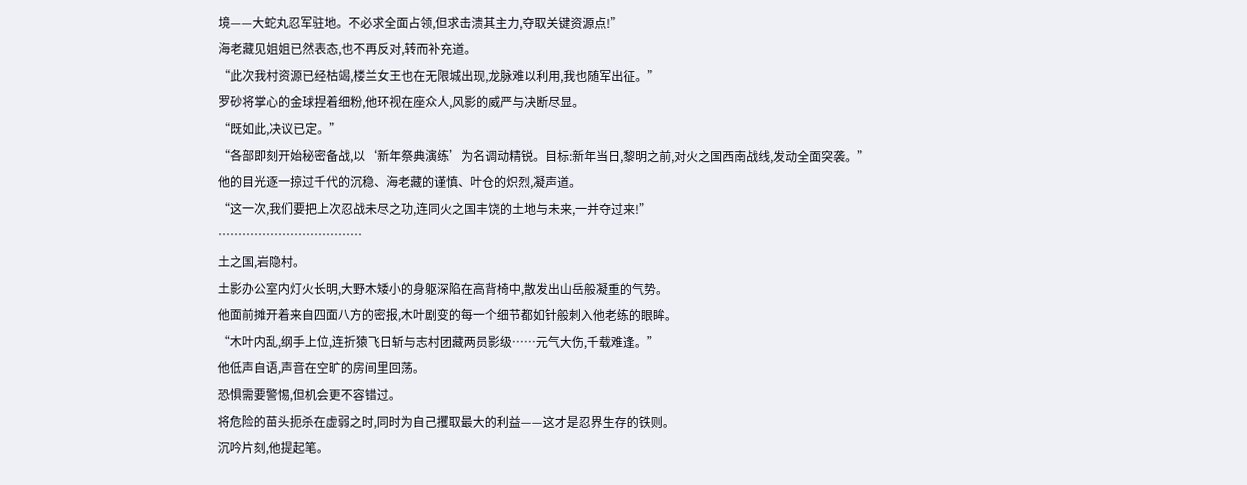境——大蛇丸忍军驻地。不必求全面占领,但求击溃其主力,夺取关键资源点!”
海老藏见姐姐已然表态,也不再反对,转而补充道。
“此次我村资源已经枯竭,楼兰女王也在无限城出现,龙脉难以利用,我也随军出征。”
罗砂将掌心的金球捏着细粉,他环视在座众人,风影的威严与决断尽显。
“既如此,决议已定。”
“各部即刻开始秘密备战,以‘新年祭典演练’为名调动精锐。目标:新年当日,黎明之前,对火之国西南战线,发动全面突袭。”
他的目光逐一掠过千代的沉稳、海老藏的谨慎、叶仓的炽烈,凝声道。
“这一次,我们要把上次忍战未尽之功,连同火之国丰饶的土地与未来,一并夺过来!”
………………………………
土之国,岩隐村。
土影办公室内灯火长明,大野木矮小的身躯深陷在高背椅中,散发出山岳般凝重的气势。
他面前摊开着来自四面八方的密报,木叶剧变的每一个细节都如针般刺入他老练的眼眸。
“木叶内乱,纲手上位,连折猿飞日斩与志村团藏两员影级……元气大伤,千载难逢。”
他低声自语,声音在空旷的房间里回荡。
恐惧需要警惕,但机会更不容错过。
将危险的苗头扼杀在虚弱之时,同时为自己攫取最大的利益——这才是忍界生存的铁则。
沉吟片刻,他提起笔。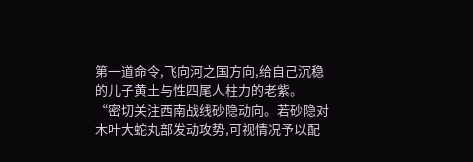第一道命令,飞向河之国方向,给自己沉稳的儿子黄土与性四尾人柱力的老紫。
“密切关注西南战线砂隐动向。若砂隐对木叶大蛇丸部发动攻势,可视情况予以配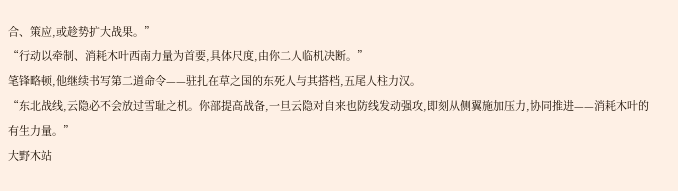合、策应,或趁势扩大战果。”
“行动以牵制、消耗木叶西南力量为首要,具体尺度,由你二人临机决断。”
笔锋略顿,他继续书写第二道命令——驻扎在草之国的东死人与其搭档,五尾人柱力汉。
“东北战线,云隐必不会放过雪耻之机。你部提高战备,一旦云隐对自来也防线发动强攻,即刻从侧翼施加压力,协同推进——消耗木叶的有生力量。”
大野木站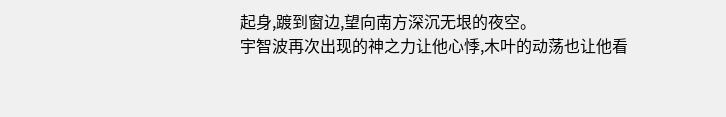起身,踱到窗边,望向南方深沉无垠的夜空。
宇智波再次出现的神之力让他心悸,木叶的动荡也让他看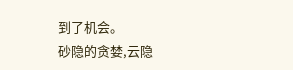到了机会。
砂隐的贪婪,云隐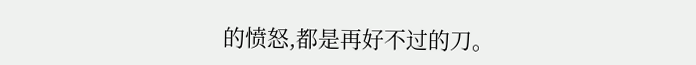的愤怒,都是再好不过的刀。